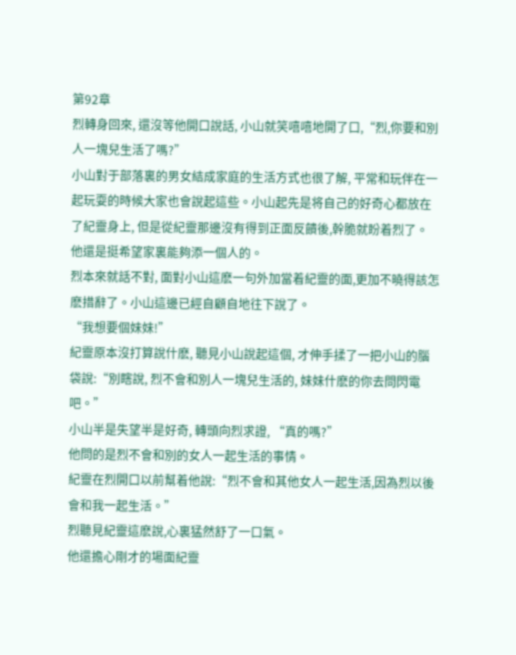第92章
烈轉身回來, 還沒等他開口說話, 小山就笑嘻嘻地開了口,“烈,你要和別人一塊兒生活了嗎?”
小山對于部落裏的男女結成家庭的生活方式也很了解, 平常和玩伴在一起玩耍的時候大家也會說起這些。小山起先是将自己的好奇心都放在了紀靈身上, 但是從紀靈那邊沒有得到正面反饋後,幹脆就盼着烈了。
他還是挺希望家裏能夠添一個人的。
烈本來就話不對, 面對小山這麽一句外加當着紀靈的面,更加不曉得該怎麽措辭了。小山這邊已經自顧自地往下說了。
“我想要個妹妹!”
紀靈原本沒打算說什麽, 聽見小山說起這個, 才伸手揉了一把小山的腦袋說:“別瞎說, 烈不會和別人一塊兒生活的, 妹妹什麽的你去問閃電吧。”
小山半是失望半是好奇, 轉頭向烈求證, “真的嗎?”
他問的是烈不會和別的女人一起生活的事情。
紀靈在烈開口以前幫着他說:“烈不會和其他女人一起生活,因為烈以後會和我一起生活。”
烈聽見紀靈這麽說,心裏猛然舒了一口氣。
他還擔心剛才的場面紀靈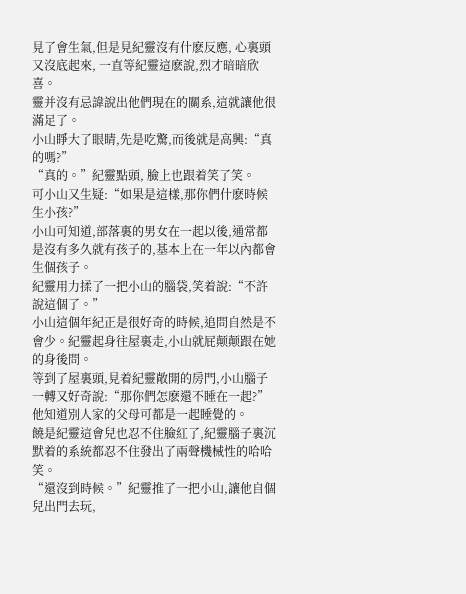見了會生氣,但是見紀靈沒有什麽反應, 心裏頭又沒底起來, 一直等紀靈這麽說,烈才暗暗欣喜。
靈并沒有忌諱說出他們現在的關系,這就讓他很滿足了。
小山睜大了眼睛,先是吃驚,而後就是高興:“真的嗎?”
“真的。”紀靈點頭, 臉上也跟着笑了笑。
可小山又生疑:“如果是這樣,那你們什麽時候生小孩?”
小山可知道,部落裏的男女在一起以後,通常都是沒有多久就有孩子的,基本上在一年以內都會生個孩子。
紀靈用力揉了一把小山的腦袋,笑着說:“不許說這個了。”
小山這個年紀正是很好奇的時候,追問自然是不會少。紀靈起身往屋裏走,小山就屁颠颠跟在她的身後問。
等到了屋裏頭,見着紀靈敞開的房門,小山腦子一轉又好奇說:“那你們怎麽還不睡在一起?”
他知道別人家的父母可都是一起睡覺的。
饒是紀靈這會兒也忍不住臉紅了,紀靈腦子裏沉默着的系統都忍不住發出了兩聲機械性的哈哈笑。
“還沒到時候。”紀靈推了一把小山,讓他自個兒出門去玩,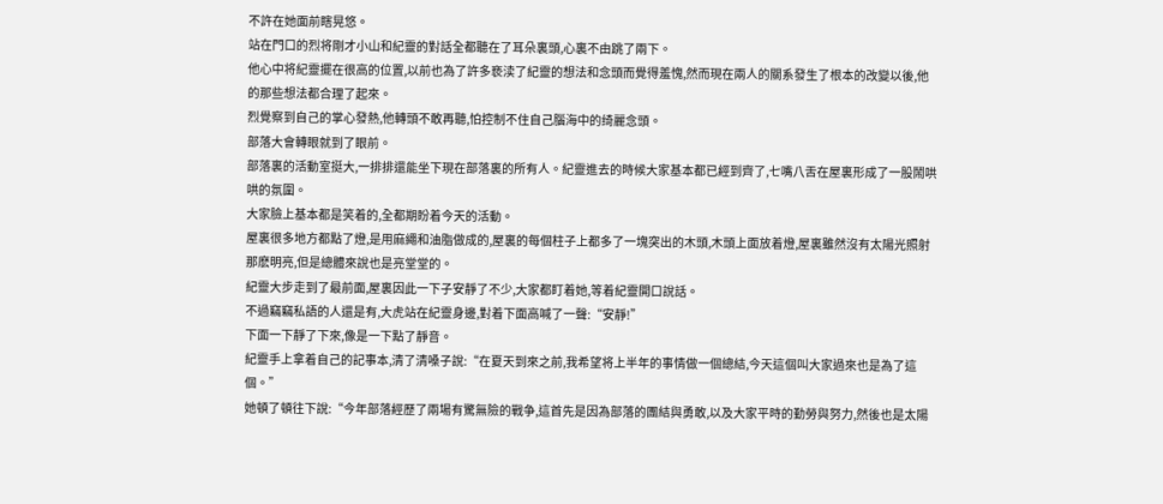不許在她面前瞎晃悠。
站在門口的烈将剛才小山和紀靈的對話全都聽在了耳朵裏頭,心裏不由跳了兩下。
他心中将紀靈擺在很高的位置,以前也為了許多亵渎了紀靈的想法和念頭而覺得羞愧,然而現在兩人的關系發生了根本的改變以後,他的那些想法都合理了起來。
烈覺察到自己的掌心發熱,他轉頭不敢再聽,怕控制不住自己腦海中的绮麗念頭。
部落大會轉眼就到了眼前。
部落裏的活動室挺大,一排排還能坐下現在部落裏的所有人。紀靈進去的時候大家基本都已經到齊了,七嘴八舌在屋裏形成了一股鬧哄哄的氛圍。
大家臉上基本都是笑着的,全都期盼着今天的活動。
屋裏很多地方都點了燈,是用麻繩和油脂做成的,屋裏的每個柱子上都多了一塊突出的木頭,木頭上面放着燈,屋裏雖然沒有太陽光照射那麽明亮,但是總體來說也是亮堂堂的。
紀靈大步走到了最前面,屋裏因此一下子安靜了不少,大家都盯着她,等着紀靈開口說話。
不過竊竊私語的人還是有,大虎站在紀靈身邊,對着下面高喊了一聲:“安靜!”
下面一下靜了下來,像是一下點了靜音。
紀靈手上拿着自己的記事本,清了清嗓子說:“在夏天到來之前,我希望将上半年的事情做一個總結,今天這個叫大家過來也是為了這個。”
她頓了頓往下說:“今年部落經歷了兩場有驚無險的戰争,這首先是因為部落的團結與勇敢,以及大家平時的勤勞與努力,然後也是太陽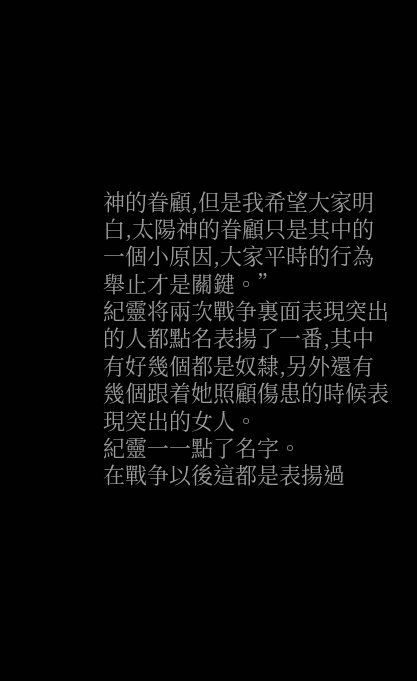神的眷顧,但是我希望大家明白,太陽神的眷顧只是其中的一個小原因,大家平時的行為舉止才是關鍵。”
紀靈将兩次戰争裏面表現突出的人都點名表揚了一番,其中有好幾個都是奴隸,另外還有幾個跟着她照顧傷患的時候表現突出的女人。
紀靈一一點了名字。
在戰争以後這都是表揚過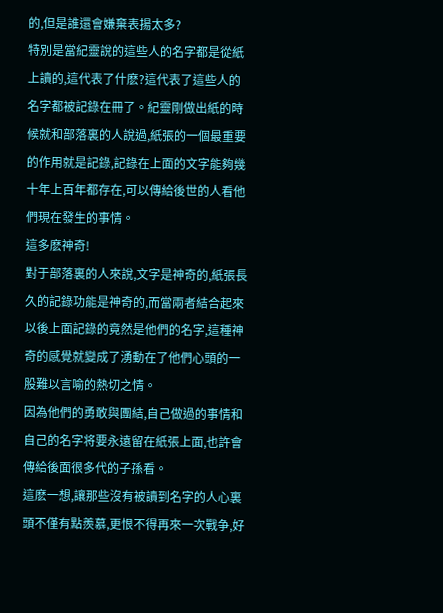的,但是誰還會嫌棄表揚太多?
特別是當紀靈說的這些人的名字都是從紙上讀的,這代表了什麽?這代表了這些人的名字都被記錄在冊了。紀靈剛做出紙的時候就和部落裏的人說過,紙張的一個最重要的作用就是記錄,記錄在上面的文字能夠幾十年上百年都存在,可以傳給後世的人看他們現在發生的事情。
這多麽神奇!
對于部落裏的人來說,文字是神奇的,紙張長久的記錄功能是神奇的,而當兩者結合起來以後上面記錄的竟然是他們的名字,這種神奇的感覺就變成了湧動在了他們心頭的一股難以言喻的熱切之情。
因為他們的勇敢與團結,自己做過的事情和自己的名字将要永遠留在紙張上面,也許會傳給後面很多代的子孫看。
這麽一想,讓那些沒有被讀到名字的人心裏頭不僅有點羨慕,更恨不得再來一次戰争,好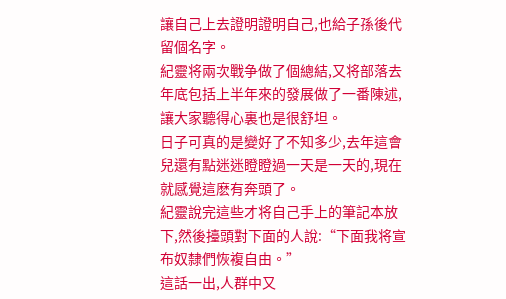讓自己上去證明證明自己,也給子孫後代留個名字。
紀靈将兩次戰争做了個總結,又将部落去年底包括上半年來的發展做了一番陳述,讓大家聽得心裏也是很舒坦。
日子可真的是變好了不知多少,去年這會兒還有點迷迷瞪瞪過一天是一天的,現在就感覺這麽有奔頭了。
紀靈說完這些才将自己手上的筆記本放下,然後擡頭對下面的人說:“下面我将宣布奴隸們恢複自由。”
這話一出,人群中又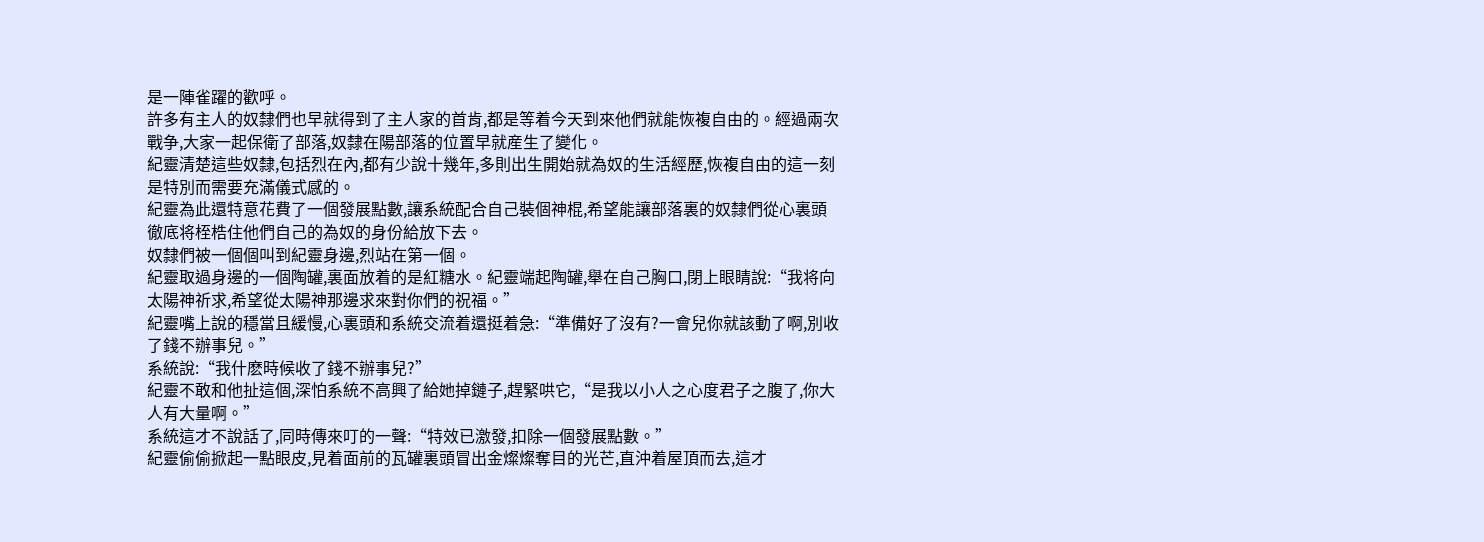是一陣雀躍的歡呼。
許多有主人的奴隸們也早就得到了主人家的首肯,都是等着今天到來他們就能恢複自由的。經過兩次戰争,大家一起保衛了部落,奴隸在陽部落的位置早就産生了變化。
紀靈清楚這些奴隸,包括烈在內,都有少說十幾年,多則出生開始就為奴的生活經歷,恢複自由的這一刻是特別而需要充滿儀式感的。
紀靈為此還特意花費了一個發展點數,讓系統配合自己裝個神棍,希望能讓部落裏的奴隸們從心裏頭徹底将桎梏住他們自己的為奴的身份給放下去。
奴隸們被一個個叫到紀靈身邊,烈站在第一個。
紀靈取過身邊的一個陶罐,裏面放着的是紅糖水。紀靈端起陶罐,舉在自己胸口,閉上眼睛說:“我将向太陽神祈求,希望從太陽神那邊求來對你們的祝福。”
紀靈嘴上說的穩當且緩慢,心裏頭和系統交流着還挺着急:“準備好了沒有?一會兒你就該動了啊,別收了錢不辦事兒。”
系統說:“我什麽時候收了錢不辦事兒?”
紀靈不敢和他扯這個,深怕系統不高興了給她掉鏈子,趕緊哄它,“是我以小人之心度君子之腹了,你大人有大量啊。”
系統這才不說話了,同時傳來叮的一聲:“特效已激發,扣除一個發展點數。”
紀靈偷偷掀起一點眼皮,見着面前的瓦罐裏頭冒出金燦燦奪目的光芒,直沖着屋頂而去,這才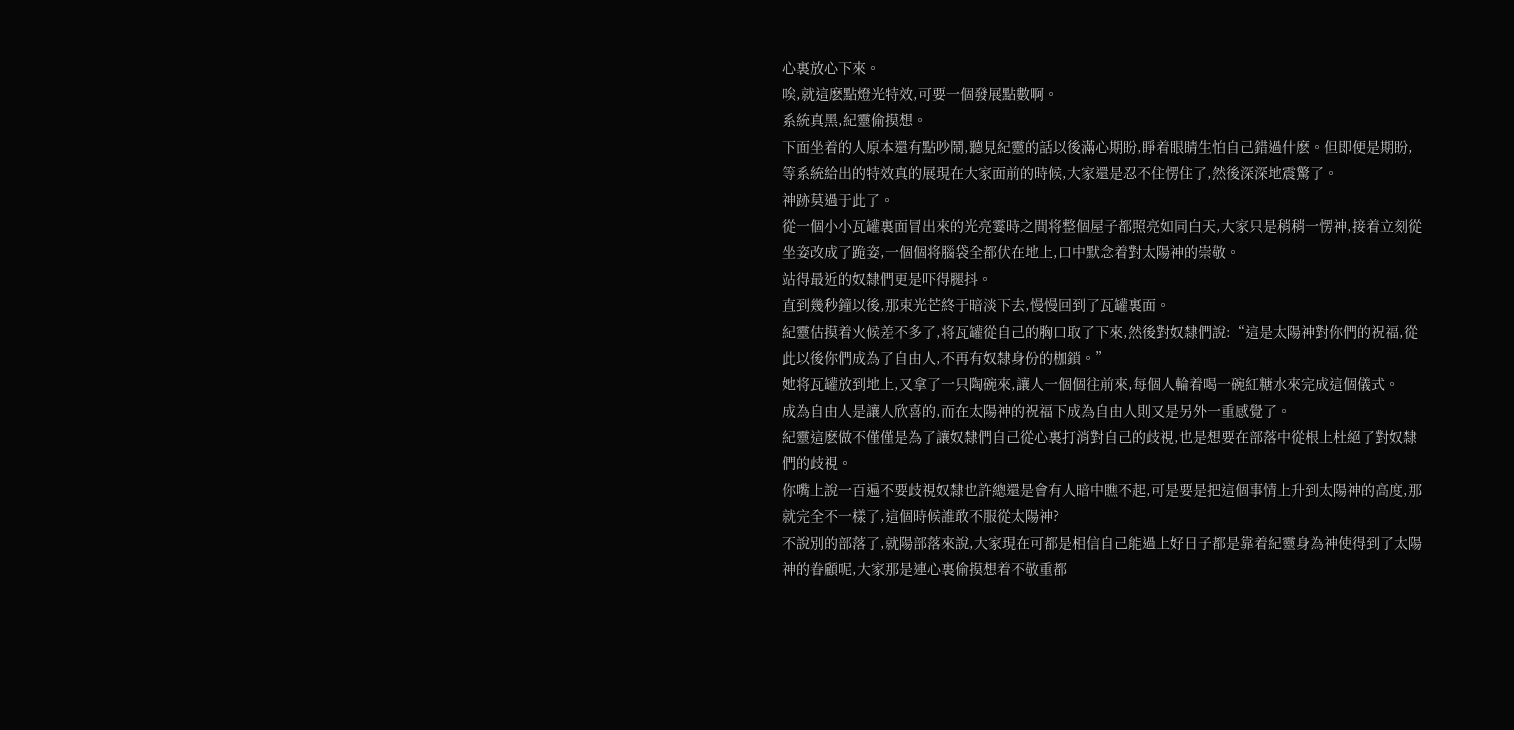心裏放心下來。
唉,就這麽點燈光特效,可要一個發展點數啊。
系統真黑,紀靈偷摸想。
下面坐着的人原本還有點吵鬧,聽見紀靈的話以後滿心期盼,睜着眼睛生怕自己錯過什麽。但即便是期盼,等系統給出的特效真的展現在大家面前的時候,大家還是忍不住愣住了,然後深深地震驚了。
神跡莫過于此了。
從一個小小瓦罐裏面冒出來的光亮霎時之間将整個屋子都照亮如同白天,大家只是稍稍一愣神,接着立刻從坐姿改成了跪姿,一個個将腦袋全都伏在地上,口中默念着對太陽神的崇敬。
站得最近的奴隸們更是吓得腿抖。
直到幾秒鐘以後,那束光芒終于暗淡下去,慢慢回到了瓦罐裏面。
紀靈估摸着火候差不多了,将瓦罐從自己的胸口取了下來,然後對奴隸們說:“這是太陽神對你們的祝福,從此以後你們成為了自由人,不再有奴隸身份的枷鎖。”
她将瓦罐放到地上,又拿了一只陶碗來,讓人一個個往前來,每個人輪着喝一碗紅糖水來完成這個儀式。
成為自由人是讓人欣喜的,而在太陽神的祝福下成為自由人則又是另外一重感覺了。
紀靈這麽做不僅僅是為了讓奴隸們自己從心裏打消對自己的歧視,也是想要在部落中從根上杜絕了對奴隸們的歧視。
你嘴上說一百遍不要歧視奴隸也許總還是會有人暗中瞧不起,可是要是把這個事情上升到太陽神的高度,那就完全不一樣了,這個時候誰敢不服從太陽神?
不說別的部落了,就陽部落來說,大家現在可都是相信自己能過上好日子都是靠着紀靈身為神使得到了太陽神的眷顧呢,大家那是連心裏偷摸想着不敬重都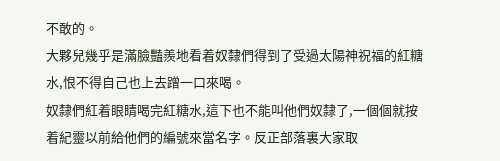不敢的。
大夥兒幾乎是滿臉豔羨地看着奴隸們得到了受過太陽神祝福的紅糖水,恨不得自己也上去蹭一口來喝。
奴隸們紅着眼睛喝完紅糖水,這下也不能叫他們奴隸了,一個個就按着紀靈以前給他們的編號來當名字。反正部落裏大家取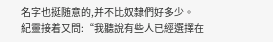名字也挺随意的,并不比奴隸們好多少。
紀靈接着又問:“我聽說有些人已經選擇在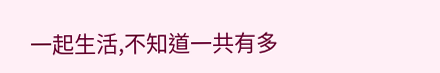一起生活,不知道一共有多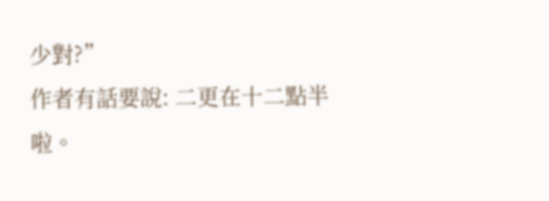少對?”
作者有話要說: 二更在十二點半啦。